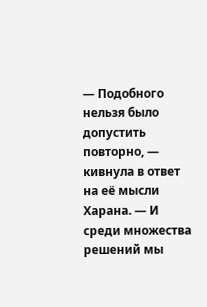— Подобного нельзя было допустить повторно, — кивнула в ответ на её мысли Харана. — И среди множества решений мы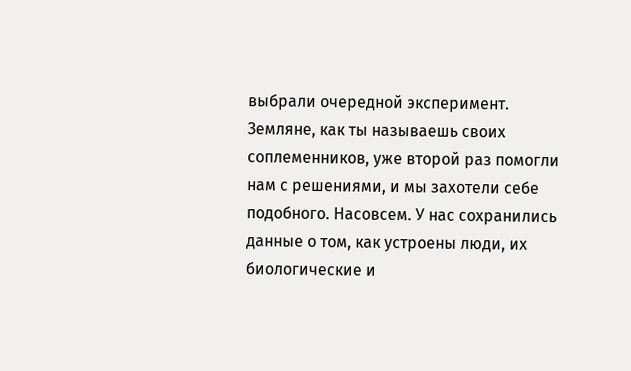выбрали очередной эксперимент. Земляне, как ты называешь своих соплеменников, уже второй раз помогли нам с решениями, и мы захотели себе подобного. Насовсем. У нас сохранились данные о том, как уcтроены люди, их биологические и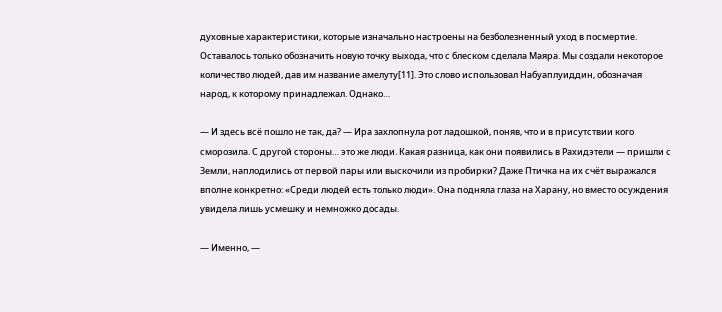духовные характеристики, которые изначально настроены на безболезненный уход в посмертие. Оставалось только обозначить новую точку выхода, что с блеском сделала Маяра. Мы создали некоторое количество людей, дав им название амелуту[11]. Это слово использовал Набуаплуиддин, обозначая народ, к которому принадлежал. Однако…

— И здесь всё пошло не так, да? — Ира захлопнула рот ладошкой, поняв, что и в присутствии кого сморозила. С другой стороны… это же люди. Какая разница, как они появились в Рахидэтели — пришли с Земли, наплодились от первой пары или выскочили из пробирки? Даже Птичка на их счёт выражался вполне конкретно: «Среди людей есть только люди». Она подняла глаза на Харану, но вместо осуждения увидела лишь усмешку и немножко досады.

— Именно, —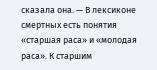сказала она. — В лексиконе смертных есть понятия «старшая раса» и «молодая раса». К старшим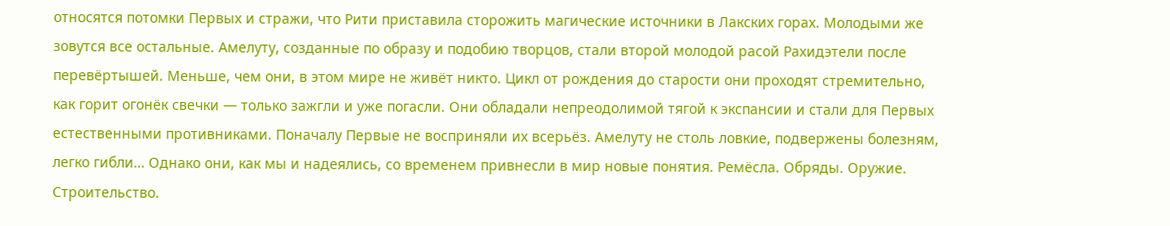относятся потомки Первых и стражи, что Рити приставила сторожить магические источники в Лакских горах. Молодыми же зовутся все остальные. Амелуту, созданные по образу и подобию творцов, стали второй молодой расой Рахидэтели после перевёртышей. Меньше, чем они, в этом мире не живёт никто. Цикл от рождения до старости они проходят стремительно, как горит огонёк свечки — только зажгли и уже погасли. Они обладали непреодолимой тягой к экспансии и стали для Первых естественными противниками. Поначалу Первые не восприняли их всерьёз. Амелуту не столь ловкие, подвержены болезням, легко гибли… Однако они, как мы и надеялись, со временем привнесли в мир новые понятия. Ремёсла. Обряды. Оружие. Строительство.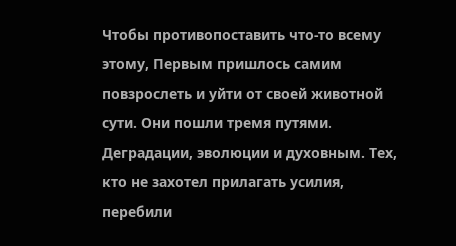Чтобы противопоставить что-то всему этому, Первым пришлось самим повзрослеть и уйти от своей животной сути. Они пошли тремя путями. Деградации, эволюции и духовным. Тех, кто не захотел прилагать усилия, перебили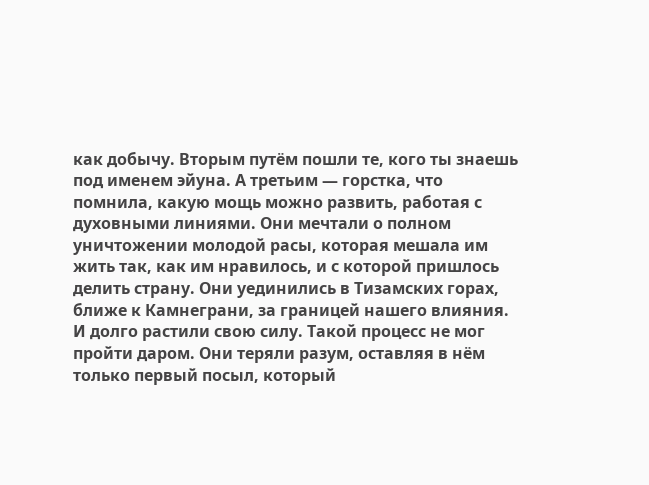как добычу. Вторым путём пошли те, кого ты знаешь под именем эйуна. А третьим — горстка, что помнила, какую мощь можно развить, работая с духовными линиями. Они мечтали о полном уничтожении молодой расы, которая мешала им жить так, как им нравилось, и с которой пришлось делить страну. Они уединились в Тизамских горах, ближе к Камнеграни, за границей нашего влияния. И долго растили свою силу. Такой процесс не мог пройти даром. Они теряли разум, оставляя в нём только первый посыл, который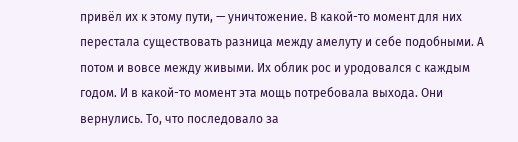привёл их к этому пути, — уничтожение. В какой-то момент для них перестала существовать разница между амелуту и себе подобными. А потом и вовсе между живыми. Их облик рос и уродовался с каждым годом. И в какой-то момент эта мощь потребовала выхода. Они вернулись. То, что последовало за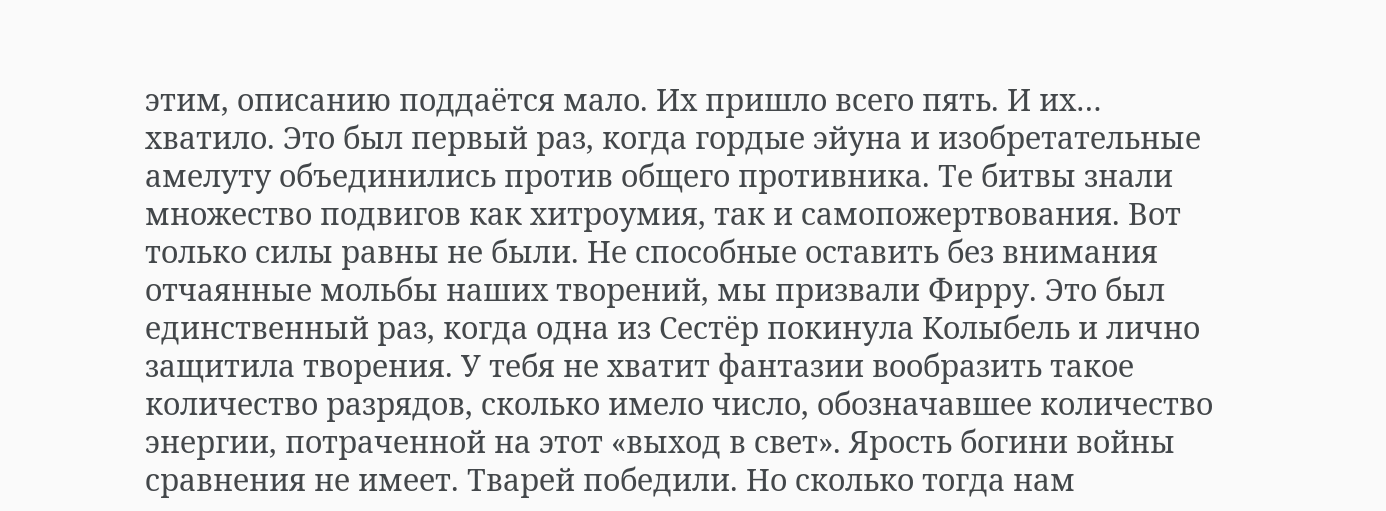этим, описанию поддаётся мало. Их пришло всего пять. И их… хватило. Это был первый раз, когда гордые эйуна и изобретательные амелуту объединились против общего противника. Те битвы знали множество подвигов как хитроумия, так и самопожертвования. Вот только силы равны не были. Не способные оставить без внимания отчаянные мольбы наших творений, мы призвали Фирру. Это был единственный раз, когда одна из Сестёр покинула Колыбель и лично защитила творения. У тебя не хватит фантазии вообразить такое количество разрядов, сколько имело число, обозначавшее количество энергии, потраченной на этот «выход в свет». Ярость богини войны сравнения не имеет. Тварей победили. Но сколько тогда нам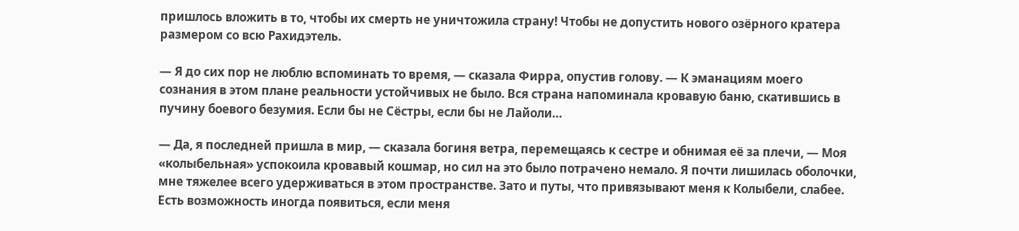пришлось вложить в то, чтобы их смерть не уничтожила страну! Чтобы не допустить нового озёрного кратера размером со всю Рахидэтель.

— Я до сих пор не люблю вспоминать то время, — сказала Фирра, опустив голову. — К эманациям моего сознания в этом плане реальности устойчивых не было. Вся страна напоминала кровавую баню, скатившись в пучину боевого безумия. Если бы не Сёстры, если бы не Лайоли…

— Да, я последней пришла в мир, — сказала богиня ветра, перемещаясь к сестре и обнимая её за плечи, — Моя «колыбельная» успокоила кровавый кошмар, но сил на это было потрачено немало. Я почти лишилась оболочки, мне тяжелее всего удерживаться в этом пространстве. Зато и путы, что привязывают меня к Колыбели, слабее. Есть возможность иногда появиться, если меня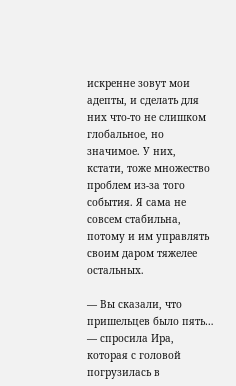искренне зовут мои адепты, и сделать для них что-то не слишком глобальное, но значимое. У них, кстати, тоже множество проблем из-за того события. Я сама не совсем стабильна, потому и им управлять своим даром тяжелее остальных.

— Вы сказали, что пришельцев было пять… — спросила Ира, которая с головой погрузилась в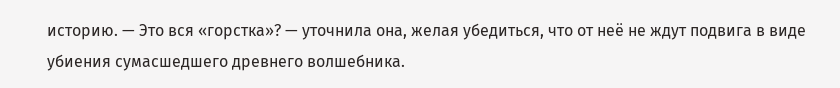историю. — Это вся «горстка»? — уточнила она, желая убедиться, что от неё не ждут подвига в виде убиения сумасшедшего древнего волшебника.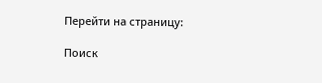Перейти на страницу:

Поиск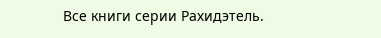Все книги серии Рахидэтель.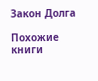Закон Долга

Похожие книги